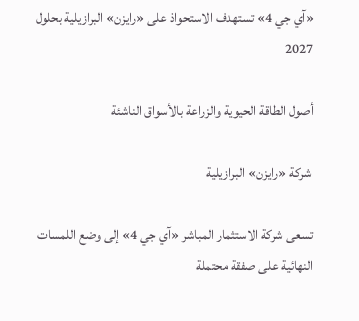«آي جي 4» تستهدف الاستحواذ على «رايزن» البرازيلية بحلول 2027

أصول الطاقة الحيوية والزراعة بالأسواق الناشئة

 شركة «رايزن» البرازيلية

تسعى شركة الاستثمار المباشر «آي جي 4» إلى وضع اللمسات النهائية على صفقة محتملة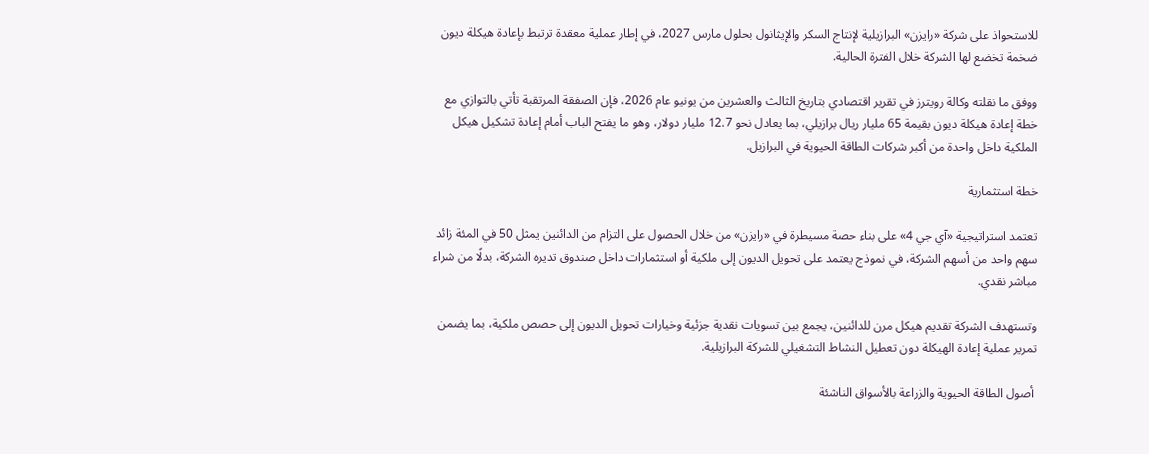للاستحواذ على شركة «رايزن» البرازيلية لإنتاج السكر والإيثانول بحلول مارس 2027، في إطار عملية معقدة ترتبط بإعادة هيكلة ديون ضخمة تخضع لها الشركة خلال الفترة الحالية.

ووفق ما نقلته وكالة رويترز في تقرير اقتصادي بتاريخ الثالث والعشرين من يونيو عام 2026، فإن الصفقة المرتقبة تأتي بالتوازي مع خطة إعادة هيكلة ديون بقيمة 65 مليار ريال برازيلي، بما يعادل نحو 12.7 مليار دولار، وهو ما يفتح الباب أمام إعادة تشكيل هيكل الملكية داخل واحدة من أكبر شركات الطاقة الحيوية في البرازيل.

خطة استثمارية

تعتمد استراتيجية «آي جي 4» على بناء حصة مسيطرة في «رايزن» من خلال الحصول على التزام من الدائنين يمثل 50 في المئة زائد سهم واحد من أسهم الشركة، في نموذج يعتمد على تحويل الديون إلى ملكية أو استثمارات داخل صندوق تديره الشركة، بدلًا من شراء مباشر نقدي.

وتستهدف الشركة تقديم هيكل مرن للدائنين، يجمع بين تسويات نقدية جزئية وخيارات تحويل الديون إلى حصص ملكية، بما يضمن تمرير عملية إعادة الهيكلة دون تعطيل النشاط التشغيلي للشركة البرازيلية.

 أصول الطاقة الحيوية والزراعة بالأسواق الناشئة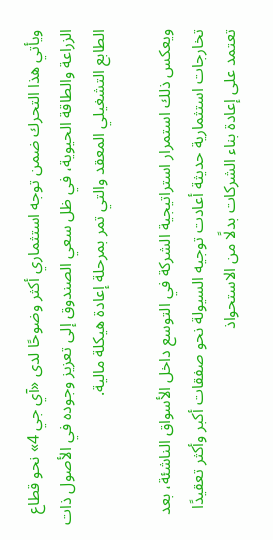ويأتي هذا التحرك ضمن توجه استثماري أكثر وضوحًا لدى «آي جي 4» نحو قطاع الزراعة والطاقة الحيوية، في ظل سعي الصندوق إلى تعزيز وجوده في الأصول ذات الطابع التشغيلي المعقد والتي تمر بمرحلة إعادة هيكلة مالية.

ويعكس ذلك استمرار استراتيجية الشركة في التوسع داخل الأسواق الناشئة، بعد تخارجات استثمارية حديثة أعادت توجيه السيولة نحو صفقات أكبر وأكثر تعقيدًا تعتمد على إعادة بناء الشركات بدلًا من الاستحواذ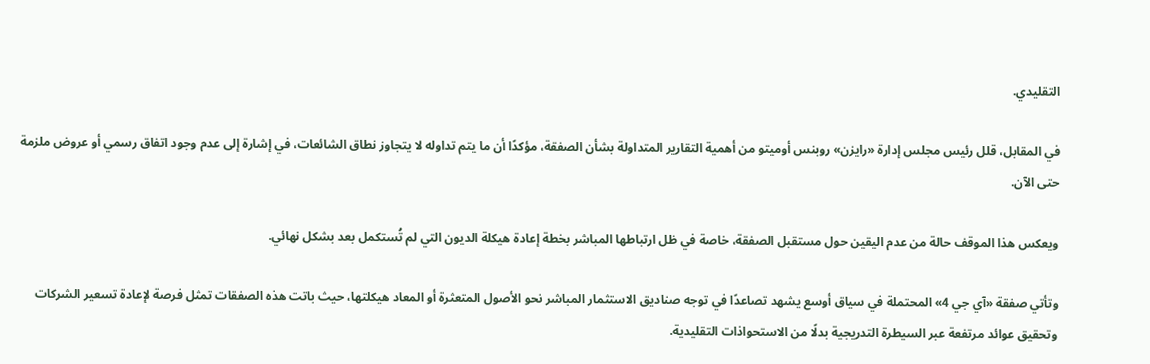التقليدي.

في المقابل، قلل رئيس مجلس إدارة «رايزن» روبنس أوميتو من أهمية التقارير المتداولة بشأن الصفقة، مؤكدًا أن ما يتم تداوله لا يتجاوز نطاق الشائعات، في إشارة إلى عدم وجود اتفاق رسمي أو عروض ملزمة حتى الآن.

ويعكس هذا الموقف حالة من عدم اليقين حول مستقبل الصفقة، خاصة في ظل ارتباطها المباشر بخطة إعادة هيكلة الديون التي لم تُستكمل بعد بشكل نهائي.

وتأتي صفقة «آي جي 4» المحتملة في سياق أوسع يشهد تصاعدًا في توجه صناديق الاستثمار المباشر نحو الأصول المتعثرة أو المعاد هيكلتها، حيث باتت هذه الصفقات تمثل فرصة لإعادة تسعير الشركات وتحقيق عوائد مرتفعة عبر السيطرة التدريجية بدلًا من الاستحواذات التقليدية.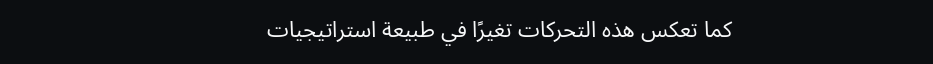كما تعكس هذه التحركات تغيرًا في طبيعة استراتيجيات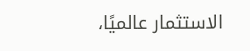الاستثمار عالميًا،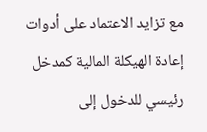مع تزايد الاعتماد على أدوات إعادة الهيكلة المالية كمدخل رئيسي للدخول إلى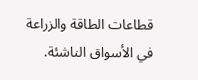قطاعات الطاقة والزراعة في الأسواق الناشئة.